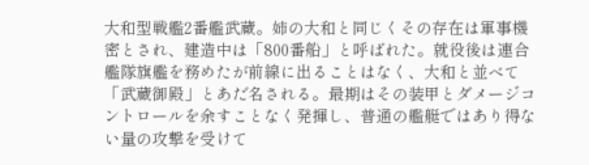大和型戦艦2番艦武蔵。姉の大和と同じくその存在は軍事機密とされ、建造中は「800番船」と呼ばれた。就役後は連合艦隊旗艦を務めたが前線に出ることはなく、大和と並べて「武蔵御殿」とあだ名される。最期はその装甲とダメージコントロールを余すことなく発揮し、普通の艦艇ではあり得ない量の攻撃を受けて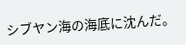シブヤン海の海底に沈んだ。